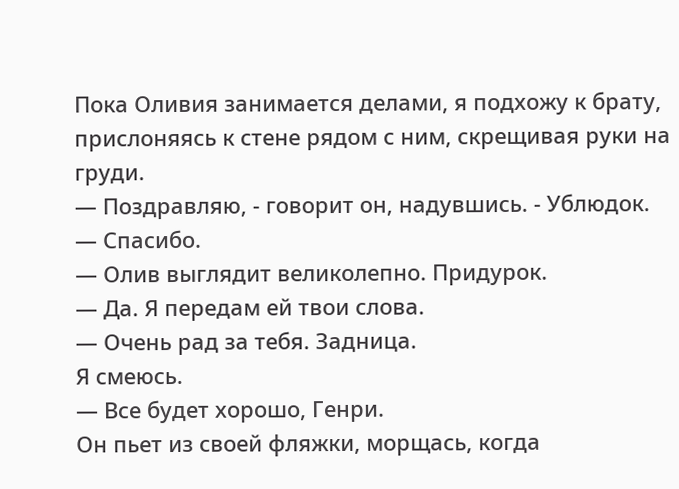Пока Оливия занимается делами, я подхожу к брату, прислоняясь к стене рядом с ним, скрещивая руки на груди.
— Поздравляю, - говорит он, надувшись. - Ублюдок.
— Спасибо.
— Олив выглядит великолепно. Придурок.
— Да. Я передам ей твои слова.
— Очень рад за тебя. Задница.
Я смеюсь.
— Все будет хорошо, Генри.
Он пьет из своей фляжки, морщась, когда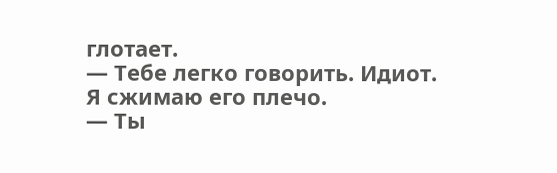глотает.
— Тебе легко говорить. Идиот.
Я сжимаю его плечо.
— Ты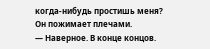когда-нибудь простишь меня?
Он пожимает плечами.
— Наверное. В конце концов.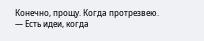Конечно, прощу. Когда протрезвею.
— Есть идеи, когда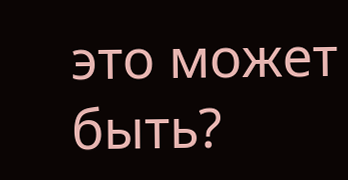это может быть?